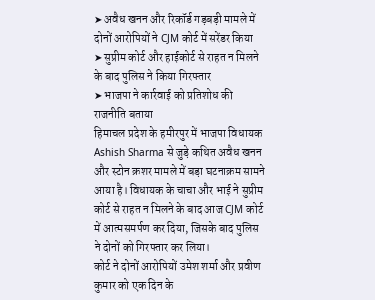➤ अवैध खनन और रिकॉर्ड गड़बड़ी मामले में दोनों आरोपियों ने CJM कोर्ट में सरेंडर किया
➤ सुप्रीम कोर्ट और हाईकोर्ट से राहत न मिलने के बाद पुलिस ने किया गिरफ्तार
➤ भाजपा ने कार्रवाई को प्रतिशोध की राजनीति बताया
हिमाचल प्रदेश के हमीरपुर में भाजपा विधायक Ashish Sharma से जुड़े कथित अवैध खनन और स्टोन क्रशर मामले में बड़ा घटनाक्रम सामने आया है। विधायक के चाचा और भाई ने सुप्रीम कोर्ट से राहत न मिलने के बाद आज CJM कोर्ट में आत्मसमर्पण कर दिया, जिसके बाद पुलिस ने दोनों को गिरफ्तार कर लिया।
कोर्ट ने दोनों आरोपियों उमेश शर्मा और प्रवीण कुमार को एक दिन के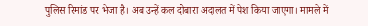पुलिस रिमांड पर भेजा है। अब उन्हें कल दोबारा अदालत में पेश किया जाएगा। मामले में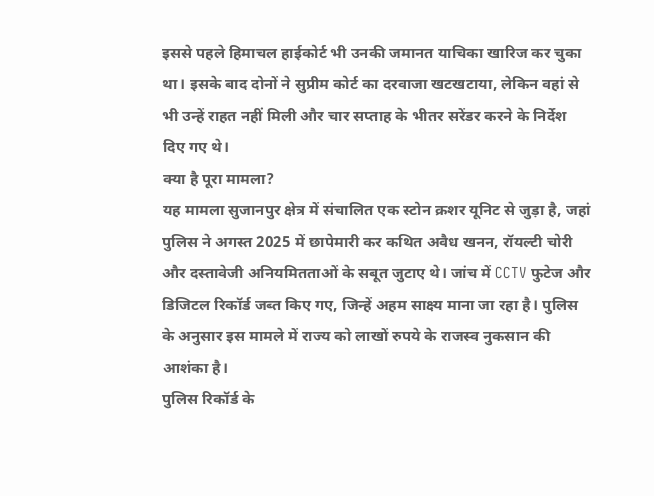इससे पहले हिमाचल हाईकोर्ट भी उनकी जमानत याचिका खारिज कर चुका था। इसके बाद दोनों ने सुप्रीम कोर्ट का दरवाजा खटखटाया, लेकिन वहां से भी उन्हें राहत नहीं मिली और चार सप्ताह के भीतर सरेंडर करने के निर्देश दिए गए थे।
क्या है पूरा मामला?
यह मामला सुजानपुर क्षेत्र में संचालित एक स्टोन क्रशर यूनिट से जुड़ा है, जहां पुलिस ने अगस्त 2025 में छापेमारी कर कथित अवैध खनन, रॉयल्टी चोरी और दस्तावेजी अनियमितताओं के सबूत जुटाए थे। जांच में CCTV फुटेज और डिजिटल रिकॉर्ड जब्त किए गए, जिन्हें अहम साक्ष्य माना जा रहा है। पुलिस के अनुसार इस मामले में राज्य को लाखों रुपये के राजस्व नुकसान की आशंका है।
पुलिस रिकॉर्ड के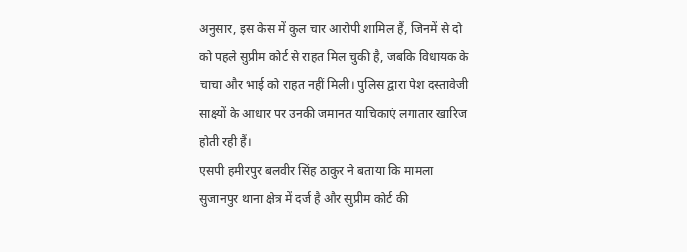अनुसार, इस केस में कुल चार आरोपी शामिल हैं, जिनमें से दो को पहले सुप्रीम कोर्ट से राहत मिल चुकी है, जबकि विधायक के चाचा और भाई को राहत नहीं मिली। पुलिस द्वारा पेश दस्तावेजी साक्ष्यों के आधार पर उनकी जमानत याचिकाएं लगातार खारिज होती रही हैं।
एसपी हमीरपुर बलवीर सिंह ठाकुर ने बताया कि मामला सुजानपुर थाना क्षेत्र में दर्ज है और सुप्रीम कोर्ट की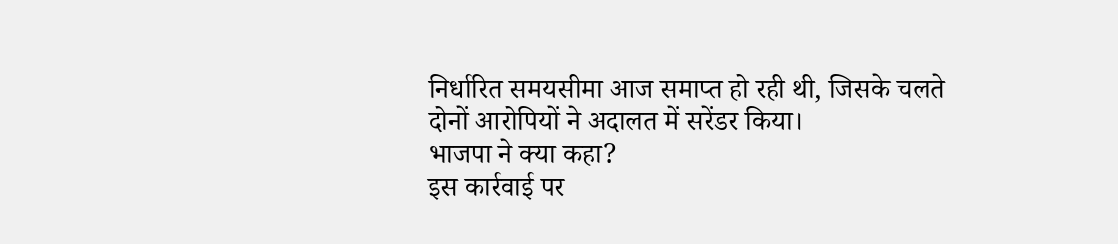निर्धारित समयसीमा आज समाप्त हो रही थी, जिसके चलते दोनों आरोपियों ने अदालत में सरेंडर किया।
भाजपा ने क्या कहा?
इस कार्रवाई पर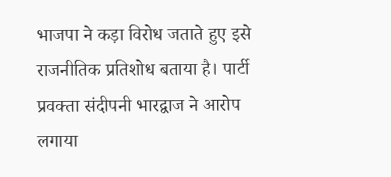भाजपा ने कड़ा विरोध जताते हुए इसे राजनीतिक प्रतिशोध बताया है। पार्टी प्रवक्ता संदीपनी भारद्वाज ने आरोप लगाया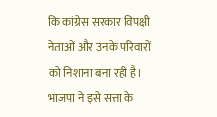कि कांग्रेस सरकार विपक्षी नेताओं और उनके परिवारों को निशाना बना रही है। भाजपा ने इसे सत्ता के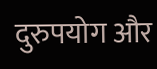दुरुपयोग और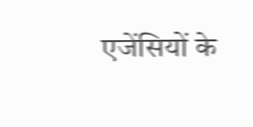एजेंसियों के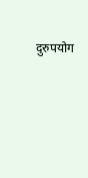दुरुपयोग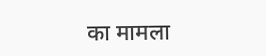का मामला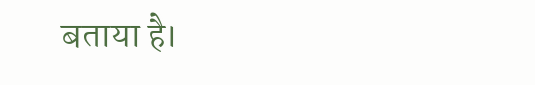बताया है।